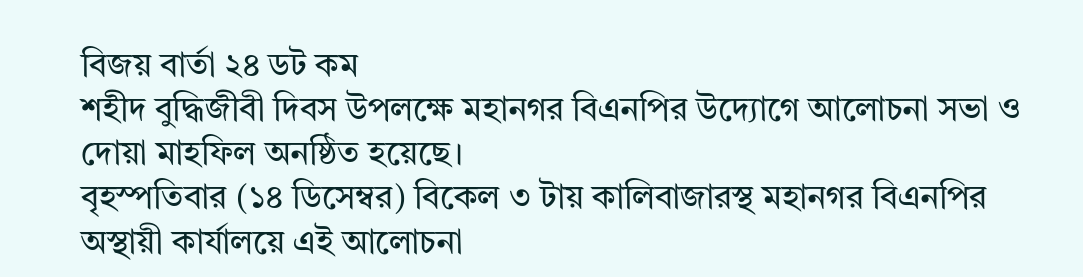বিজয় বার্তা ২৪ ডট কম
শহীদ বুদ্ধিজীবী দিবস উপলক্ষে মহানগর বিএনপির উদ্যোগে আলোচনা সভা ও দোয়া মাহফিল অনষ্ঠিত হয়েছে।
বৃহস্পতিবার (১৪ ডিসেম্বর) বিকেল ৩ টায় কালিবাজারস্থ মহানগর বিএনপির অস্থায়ী কার্যালয়ে এই আলোচনা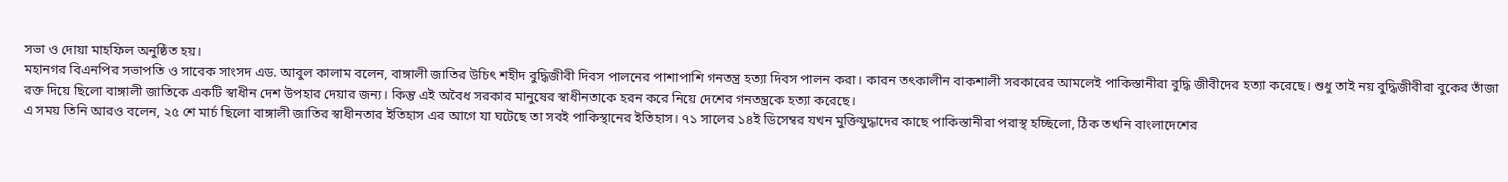সভা ও দোয়া মাহফিল অনুষ্ঠিত হয়।
মহানগর বিএনপির সভাপতি ও সাবেক সাংসদ এড. আবুল কালাম বলেন, বাঙ্গালী জাতির উচিৎ শহীদ বুদ্ধিজীবী দিবস পালনের পাশাপাশি গনতন্ত্র হত্যা দিবস পালন করা। কারন তৎকালীন বাকশালী সরকারের আমলেই পাকিস্তানীরা বুদ্ধি জীবীদের হত্যা করেছে। শুধু তাই নয় বুদ্ধিজীবীরা বুকের তাঁজা রক্ত দিয়ে ছিলো বাঙ্গালী জাতিকে একটি স্বাধীন দেশ উপহার দেয়ার জন্য। কিন্তু এই অবৈধ সরকার মানুষের স্বাধীনতাকে হরন করে নিয়ে দেশের গনতন্ত্রকে হত্যা করেছে।
এ সময় তিনি আরও বলেন, ২৫ শে মার্চ ছিলো বাঙ্গালী জাতির স্বাধীনতার ইতিহাস এর আগে যা ঘটেছে তা সবই পাকিস্থানের ইতিহাস। ৭১ সালের ১৪ই ডিসেম্বর যখন মুক্তিযুদ্ধাদের কাছে পাকিস্তানীরা পরাস্থ হচ্ছিলো, ঠিক তখনি বাংলাদেশের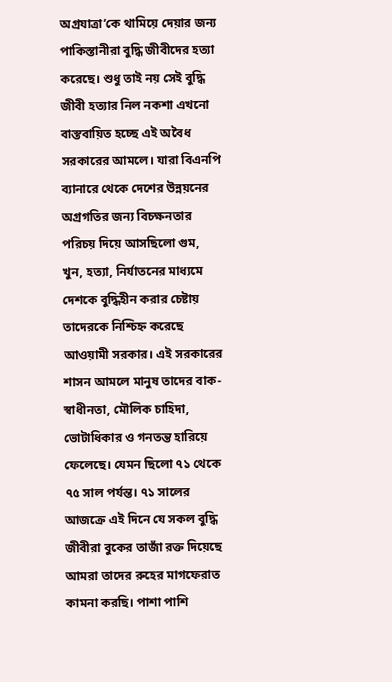অগ্রযাত্রা’কে থামিয়ে দেয়ার জন্য পাকিস্তানীরা বুদ্ধি জীবীদের হত্যা করেছে। শুধু তাই নয় সেই বুদ্ধি জীবী হত্যার নিল নকশা এখনো বাস্তবায়িত হচ্ছে এই অবৈধ সরকারের আমলে। যারা বিএনপি ব্যানারে থেকে দেশের উন্নয়নের অগ্রগতির জন্য বিচক্ষনতার পরিচয় দিয়ে আসছিলো গুম, খুন, হত্যা, নির্যাতনের মাধ্যমে দেশকে বুদ্ধিহীন করার চেষ্টায় তাদেরকে নিশ্চিহ্ন করেছে আওয়ামী সরকার। এই সরকারের শাসন আমলে মানুষ তাদের বাক-স্বাধীনতা, মৌলিক চাহিদা, ভোটাধিকার ও গনতন্ত হারিয়ে ফেলেছে। যেমন ছিলো ৭১ থেকে ৭৫ সাল পর্যন্ত। ৭১ সালের আজক্রে এই দিনে যে সকল বুদ্ধি জীবীরা বুকের তাজাঁ রক্ত দিয়েছে আমরা তাদের রুহের মাগফেরাত কামনা করছি। পাশা পাশি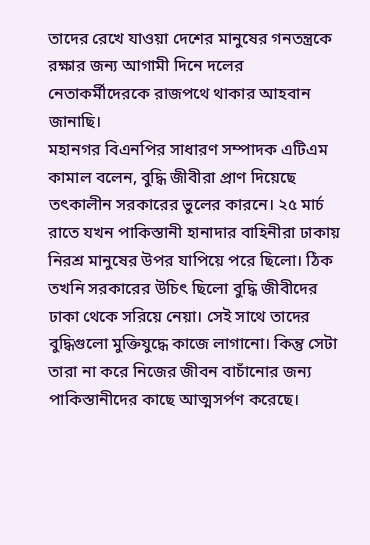তাদের রেখে যাওয়া দেশের মানুষের গনতন্ত্রকে রক্ষার জন্য আগামী দিনে দলের নেতাকর্মীদেরকে রাজপথে থাকার আহবান জানাছি।
মহানগর বিএনপির সাধারণ সম্পাদক এটিএম কামাল বলেন, বুদ্ধি জীবীরা প্রাণ দিয়েছে তৎকালীন সরকারের ভুলের কারনে। ২৫ মার্চ রাতে যখন পাকিস্তানী হানাদার বাহিনীরা ঢাকায় নিরশ্র মানুষের উপর যাপিয়ে পরে ছিলো। ঠিক তখনি সরকারের উচিৎ ছিলো বুদ্ধি জীবীদের ঢাকা থেকে সরিয়ে নেয়া। সেই সাথে তাদের বুদ্ধিগুলো মুক্তিযুদ্ধে কাজে লাগানো। কিন্তু সেটা তারা না করে নিজের জীবন বাচাঁনোর জন্য পাকিস্তানীদের কাছে আত্মসর্পণ করেছে।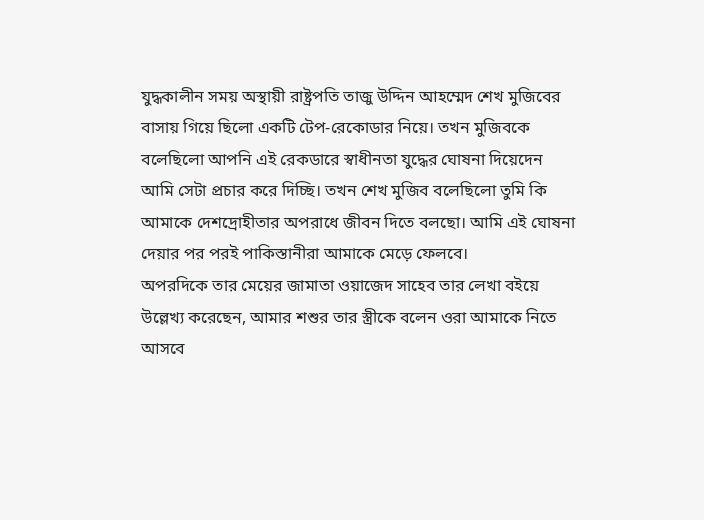যুদ্ধকালীন সময় অস্থায়ী রাষ্ট্রপতি তাজু উদ্দিন আহম্মেদ শেখ মুজিবের বাসায় গিয়ে ছিলো একটি টেপ-রেকোডার নিয়ে। তখন মুজিবকে বলেছিলো আপনি এই রেকডারে স্বাধীনতা যুদ্ধের ঘোষনা দিয়েদেন আমি সেটা প্রচার করে দিচ্ছি। তখন শেখ মুজিব বলেছিলো তুমি কি আমাকে দেশদ্রোহীতার অপরাধে জীবন দিতে বলছো। আমি এই ঘোষনা দেয়ার পর পরই পাকিস্তানীরা আমাকে মেড়ে ফেলবে।
অপরদিকে তার মেয়ের জামাতা ওয়াজেদ সাহেব তার লেখা বইয়ে উল্লেখ্য করেছেন, আমার শশুর তার স্ত্রীকে বলেন ওরা আমাকে নিতে আসবে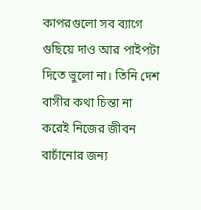কাপরগুলো সব ব্যাগে গুছিয়ে দাও আর পাইপটা দিতে ভুলো না। তিনি দেশ বাসীর কথা চিন্তা না করেই নিজের জীবন বাচাঁনোর জন্য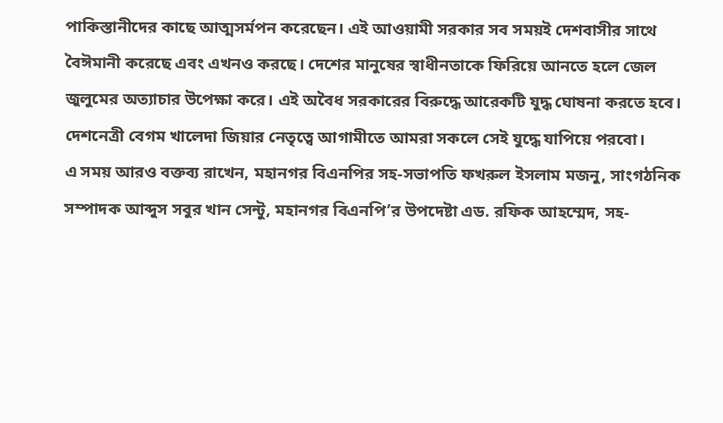পাকিস্তানীদের কাছে আত্মসর্মপন করেছেন। এই আওয়ামী সরকার সব সময়ই দেশবাসীর সাথে বৈঈমানী করেছে এবং এখনও করছে। দেশের মানুষের স্বাধীনতাকে ফিরিয়ে আনতে হলে জেল জুলুমের অত্যাচার উপেক্ষা করে। এই অবৈধ সরকারের বিরুদ্ধে আরেকটি যুদ্ধ ঘোষনা করতে হবে। দেশনেত্রী বেগম খালেদা জিয়ার নেতৃত্বে আগামীতে আমরা সকলে সেই যুদ্ধে যাপিয়ে পরবো।
এ সময় আরও বক্তব্য রাখেন, মহানগর বিএনপির সহ-সভাপতি ফখরুল ইসলাম মজনু, সাংগঠনিক সম্পাদক আব্দুস সবুর খান সেন্টু, মহানগর বিএনপি’র উপদেষ্টা এড. রফিক আহম্মেদ, সহ-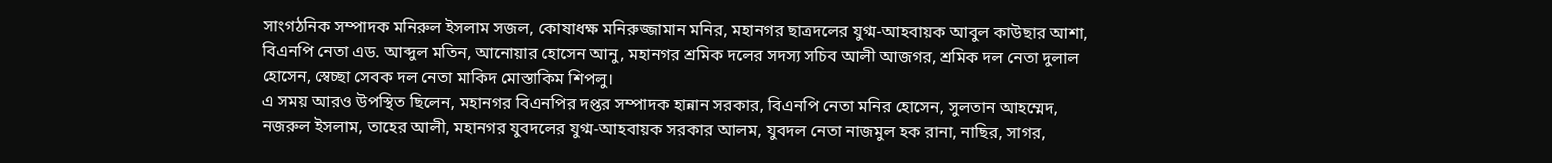সাংগঠনিক সম্পাদক মনিরুল ইসলাম সজল, কোষাধক্ষ মনিরুজ্জামান মনির, মহানগর ছাত্রদলের যুগ্ম-আহবায়ক আবুল কাউছার আশা, বিএনপি নেতা এড. আব্দুল মতিন, আনোয়ার হোসেন আনু, মহানগর শ্রমিক দলের সদস্য সচিব আলী আজগর, শ্রমিক দল নেতা দুলাল হোসেন, স্বেচ্ছা সেবক দল নেতা মাকিদ মোস্তাকিম শিপলু।
এ সময় আরও উপস্থিত ছিলেন, মহানগর বিএনপির দপ্তর সম্পাদক হান্নান সরকার, বিএনপি নেতা মনির হোসেন, সুলতান আহম্মেদ, নজরুল ইসলাম, তাহের আলী, মহানগর যুবদলের যুগ্ম-আহবায়ক সরকার আলম, যুবদল নেতা নাজমুল হক রানা, নাছির, সাগর,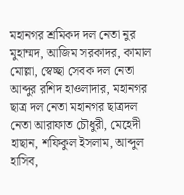মহানগর শ্রমিকদ দল নেতা নুর মুহাম্মদ, আজিম সরকাদর, কামাল মোল্লা, স্বেচ্ছা সেবক দল নেতা আব্দুর রশিদ হাওলাদার, মহানগর ছাত্র দল নেতা মহানগর ছাত্রদল নেতা আরাফাত চৌধুরী, মেহেদী হাছান, শফিকুল ইসলাম, আব্দুল হাসিব,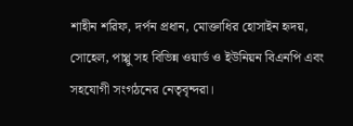শাহীন শরিফ, দর্পন প্রধান, মোক্তাধির হোসাইন হৃদয়, সোহেল, পাপ্পু সহ বিভিন্ন ওয়ার্ড ও ইউনিয়ন বিএনপি এবং সহযোগী সংগঠনের নেতৃবৃন্দরা।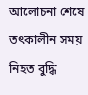আলোচনা শেষে তৎকালীন সময় নিহত বুদ্ধি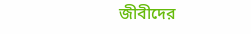জীবীদের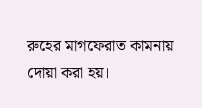রুহের মাগফেরাত কামনায় দোয়া করা হয়।